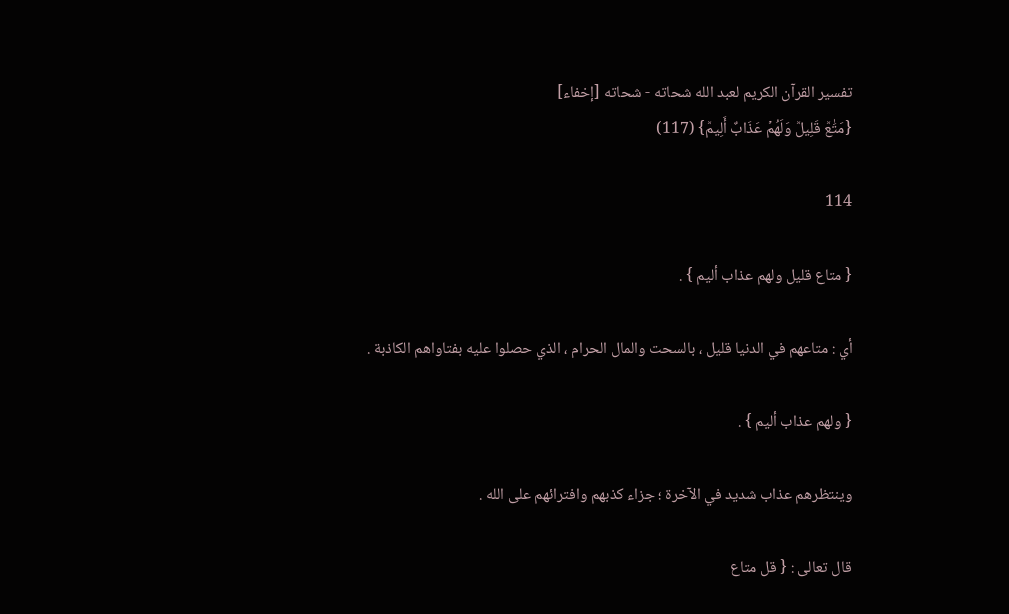تفسير القرآن الكريم لعبد الله شحاته - شحاته [إخفاء]
{مَتَٰعٞ قَلِيلٞ وَلَهُمۡ عَذَابٌ أَلِيمٞ} (117)

114

{ متاع قليل ولهم عذاب أليم } .

أي : متاعهم في الدنيا قليل ، بالسحت والمال الحرام ، الذي حصلوا عليه بفتاواهم الكاذبة .

{ ولهم عذاب أليم } .

وينتظرهم عذاب شديد في الآخرة ؛ جزاء كذبهم وافترائهم على الله .

قال تعالى : { قل متاع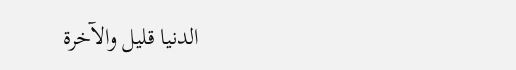الدنيا قليل والآخرة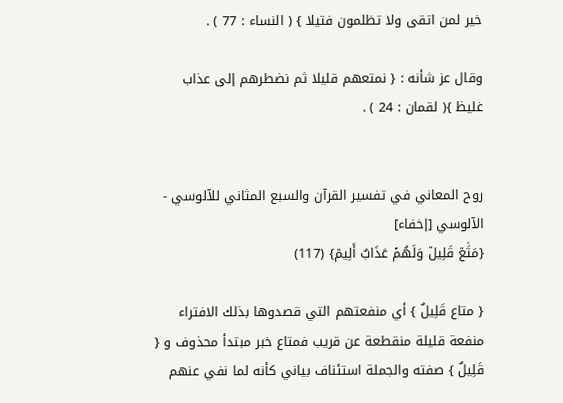خير لمن اتقى ولا تظلمون فتيلا } ( النساء : 77 ) .

وقال عز شأنه : { نمتعهم قليلا ثم نضطرهم إلى عذاب غليظ }( لقمان : 24 ) .


روح المعاني في تفسير القرآن والسبع المثاني للآلوسي - الآلوسي [إخفاء]
{مَتَٰعٞ قَلِيلٞ وَلَهُمۡ عَذَابٌ أَلِيمٞ} (117)

{ متاع قَلِيلٌ } أي منفعتهم التي قصدوها بذلك الافتراء منفعة قليلة منقطعة عن قريب فمتاع خبر مبتدأ محذوف و { قَلِيلٌ } صفته والجملة استئناف بياني كأنه لما نفي عنهم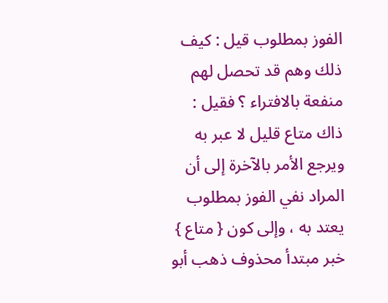الفوز بمطلوب قيل : كيف ذلك وهم قد تحصل لهم منفعة بالافتراء ؟ فقيل : ذاك متاع قليل لا عبر به ويرجع الأمر بالآخرة إلى أن المراد نفي الفوز بمطلوب يعتد به ، وإلى كون { متاع } خبر مبتدأ محذوف ذهب أبو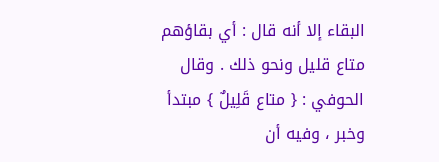البقاء إلا أنه قال : أي بقاؤهم متاع قليل ونحو ذلك . وقال الحوفي : { متاع قَلِيلٌ } مبتدأ وخبر ، وفيه أن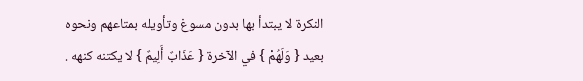النكرة لا يبتدأ بها بدون مسوغ وتأويله بمتاعهم ونحوه بعيد { وَلَهُمْ } في الآخرة { عَذَابٌ أَلِيمٌ } لا يكتنه كنهه .